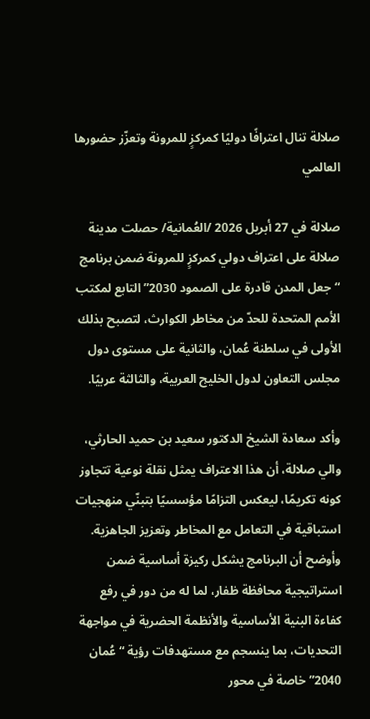صلالة تنال اعترافًا دوليًا كمركزٍ للمرونة وتعزّز حضورها العالمي

صلالة في 27 أبريل 2026 /العُمانية/ حصلت مدينة صلالة على اعتراف دولي كمركزٍ للمرونة ضمن برنامج “جعل المدن قادرة على الصمود 2030” التابع لمكتب الأمم المتحدة للحدّ من مخاطر الكوارث، لتصبح بذلك الأولى في سلطنة عُمان، والثانية على مستوى دول مجلس التعاون لدول الخليج العربية، والثالثة عربيًا.

وأكد سعادة الشيخ الدكتور سعيد بن حميد الحارثي، والي صلالة، أن هذا الاعتراف يمثل نقلة نوعية تتجاوز كونه تكريمًا، ليعكس التزامًا مؤسسيًا بتبنّي منهجيات استباقية في التعامل مع المخاطر وتعزيز الجاهزية. وأوضح أن البرنامج يشكل ركيزة أساسية ضمن استراتيجية محافظة ظفار، لما له من دور في رفع كفاءة البنية الأساسية والأنظمة الحضرية في مواجهة التحديات، بما ينسجم مع مستهدفات رؤية “عُمان 2040” خاصة في محور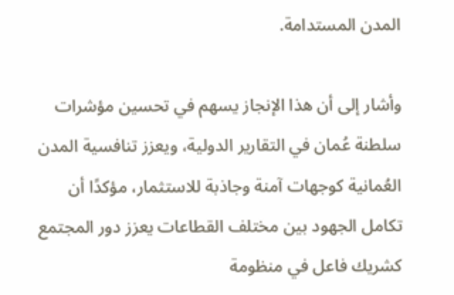المدن المستدامة.

وأشار إلى أن هذا الإنجاز يسهم في تحسين مؤشرات سلطنة عُمان في التقارير الدولية، ويعزز تنافسية المدن العُمانية كوجهات آمنة وجاذبة للاستثمار، مؤكدًا أن تكامل الجهود بين مختلف القطاعات يعزز دور المجتمع كشريك فاعل في منظومة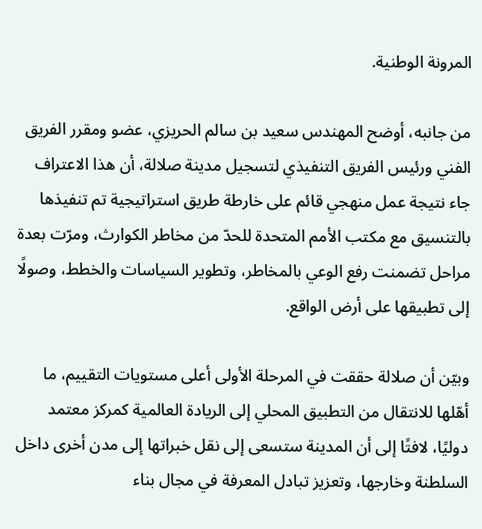المرونة الوطنية.

من جانبه، أوضح المهندس سعيد بن سالم الحريزي، عضو ومقرر الفريق الفني ورئيس الفريق التنفيذي لتسجيل مدينة صلالة، أن هذا الاعتراف جاء نتيجة عمل منهجي قائم على خارطة طريق استراتيجية تم تنفيذها بالتنسيق مع مكتب الأمم المتحدة للحدّ من مخاطر الكوارث، ومرّت بعدة مراحل تضمنت رفع الوعي بالمخاطر، وتطوير السياسات والخطط، وصولًا إلى تطبيقها على أرض الواقع.

وبيّن أن صلالة حققت في المرحلة الأولى أعلى مستويات التقييم، ما أهّلها للانتقال من التطبيق المحلي إلى الريادة العالمية كمركز معتمد دوليًا، لافتًا إلى أن المدينة ستسعى إلى نقل خبراتها إلى مدن أخرى داخل السلطنة وخارجها، وتعزيز تبادل المعرفة في مجال بناء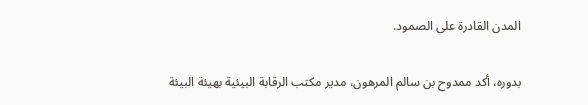المدن القادرة على الصمود.

بدوره، أكد ممدوح بن سالم المرهون، مدير مكتب الرقابة البيئية بهيئة البيئة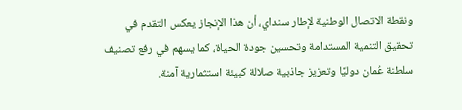ونقطة الاتصال الوطنية لإطار سنداي، أن هذا الإنجاز يعكس التقدم في تحقيق التنمية المستدامة وتحسين جودة الحياة، كما يسهم في رفع تصنيف سلطنة عُمان دوليًا وتعزيز جاذبية صلالة كبيئة استثمارية آمنة.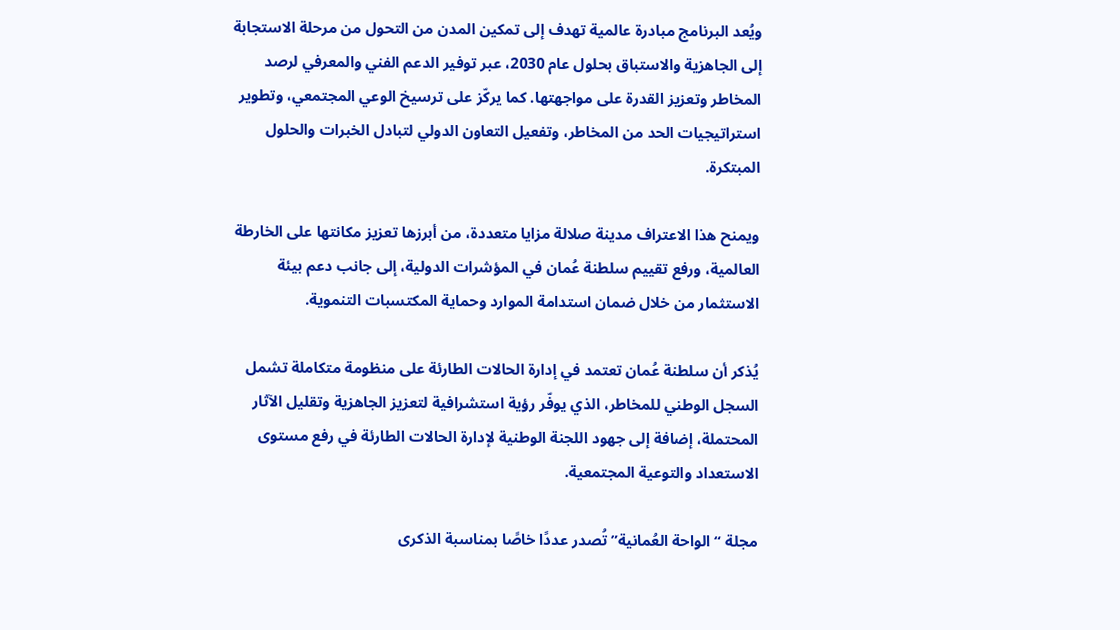ويُعد البرنامج مبادرة عالمية تهدف إلى تمكين المدن من التحول من مرحلة الاستجابة إلى الجاهزية والاستباق بحلول عام 2030، عبر توفير الدعم الفني والمعرفي لرصد المخاطر وتعزيز القدرة على مواجهتها. كما يركّز على ترسيخ الوعي المجتمعي، وتطوير استراتيجيات الحد من المخاطر، وتفعيل التعاون الدولي لتبادل الخبرات والحلول المبتكرة.

ويمنح هذا الاعتراف مدينة صلالة مزايا متعددة، من أبرزها تعزيز مكانتها على الخارطة العالمية، ورفع تقييم سلطنة عُمان في المؤشرات الدولية، إلى جانب دعم بيئة الاستثمار من خلال ضمان استدامة الموارد وحماية المكتسبات التنموية.

يُذكر أن سلطنة عُمان تعتمد في إدارة الحالات الطارئة على منظومة متكاملة تشمل السجل الوطني للمخاطر، الذي يوفّر رؤية استشرافية لتعزيز الجاهزية وتقليل الآثار المحتملة، إضافة إلى جهود اللجنة الوطنية لإدارة الحالات الطارئة في رفع مستوى الاستعداد والتوعية المجتمعية.

مجلة “الواحة العُمانية” تُصدر عددًا خاصًا بمناسبة الذكرى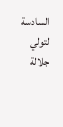السادسة لتولي جلالة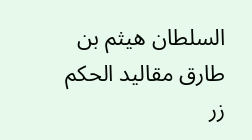السلطان هيثم بن طارق مقاليد الحكم
زر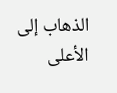الذهاب إلى الأعلى